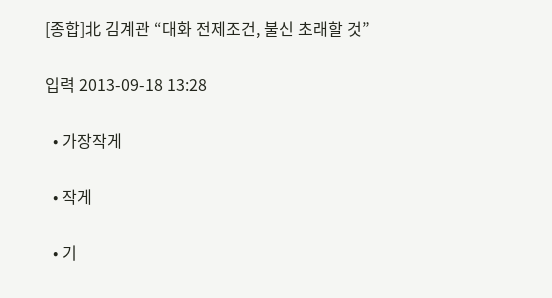[종합]北 김계관 “대화 전제조건, 불신 초래할 것”

입력 2013-09-18 13:28

  • 가장작게

  • 작게

  • 기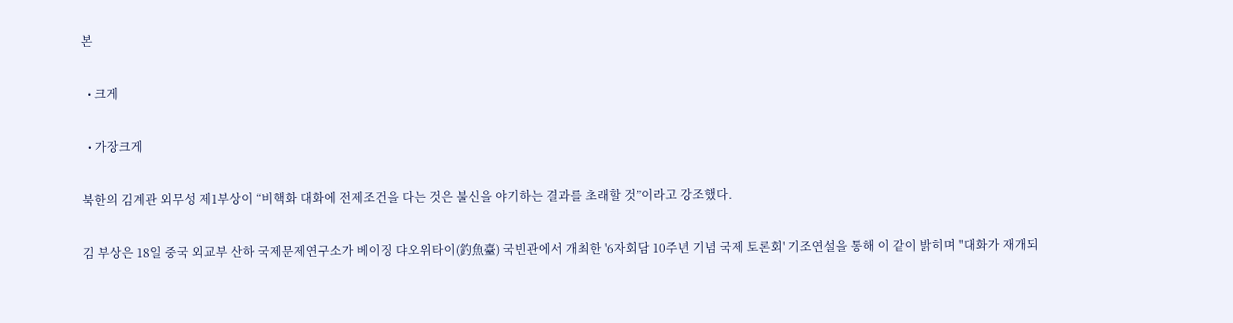본

  • 크게

  • 가장크게

북한의 김계관 외무성 제1부상이 “비핵화 대화에 전제조건을 다는 것은 불신을 야기하는 결과를 초래할 것”이라고 강조했다.

김 부상은 18일 중국 외교부 산하 국제문제연구소가 베이징 댜오위타이(釣魚臺) 국빈관에서 개최한 '6자회담 10주년 기념 국제 토론회' 기조연설을 통해 이 같이 밝히며 "대화가 재개되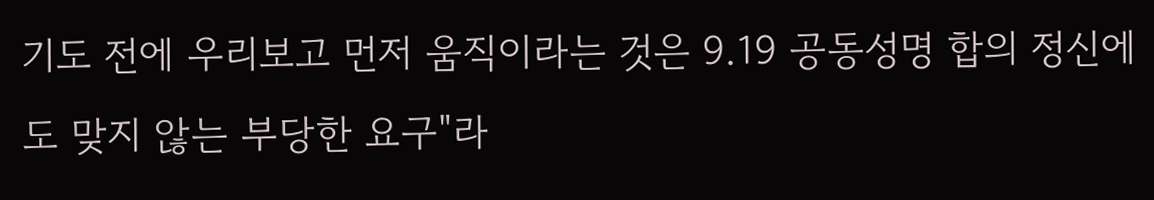기도 전에 우리보고 먼저 움직이라는 것은 9.19 공동성명 합의 정신에도 맞지 않는 부당한 요구"라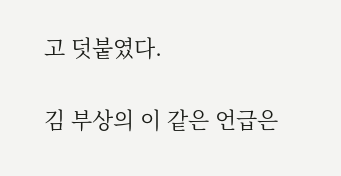고 덧붙였다.

김 부상의 이 같은 언급은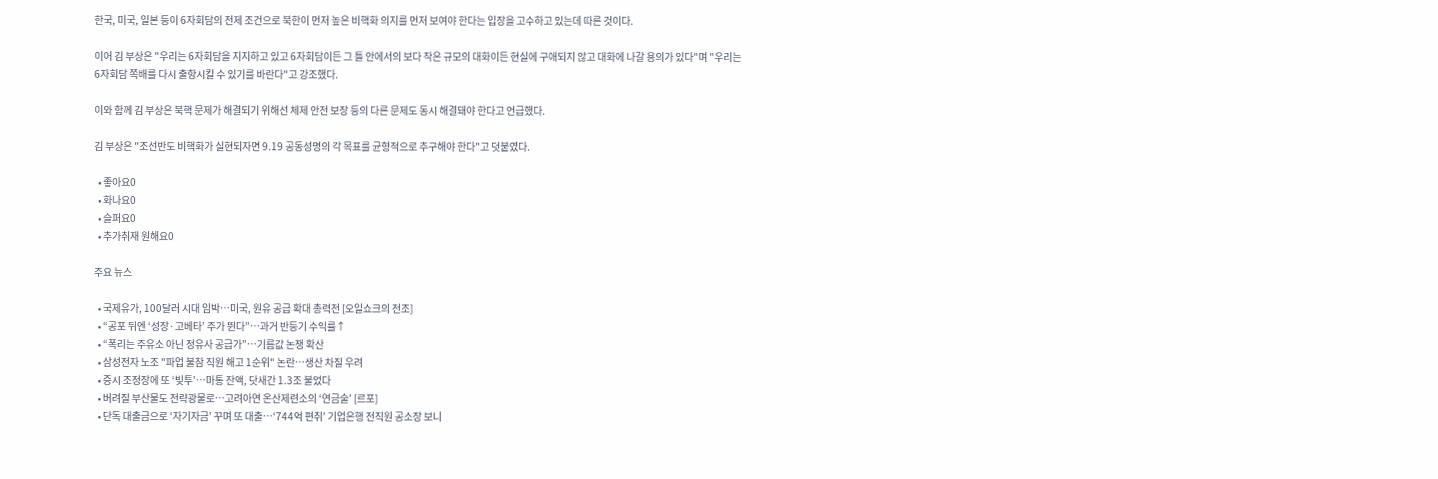한국, 미국, 일본 등이 6자회담의 전제 조건으로 북한이 먼저 높은 비핵화 의지를 먼저 보여야 한다는 입장을 고수하고 있는데 따른 것이다.

이어 김 부상은 "우리는 6자회담을 지지하고 있고 6자회담이든 그 틀 안에서의 보다 작은 규모의 대화이든 현실에 구애되지 않고 대화에 나갈 용의가 있다"며 "우리는 6자회담 쪽배를 다시 출항시킬 수 있기를 바란다"고 강조했다.

이와 함께 김 부상은 북핵 문제가 해결되기 위해선 체제 안전 보장 등의 다른 문제도 동시 해결돼야 한다고 언급했다.

김 부상은 "조선반도 비핵화가 실현되자면 9.19 공동성명의 각 목표를 균형적으로 추구해야 한다"고 덧붙였다.

  • 좋아요0
  • 화나요0
  • 슬퍼요0
  • 추가취재 원해요0

주요 뉴스

  • 국제유가, 100달러 시대 임박…미국, 원유 공급 확대 총력전 [오일쇼크의 전조]
  • “공포 뒤엔 ‘성장·고베타’ 주가 뛴다”⋯과거 반등기 수익률↑
  • “폭리는 주유소 아닌 정유사 공급가”…기름값 논쟁 확산
  • 삼성전자 노조 "파업 불참 직원 해고 1순위" 논란…생산 차질 우려
  • 증시 조정장에 또 ‘빚투’…마통 잔액, 닷새간 1.3조 불었다
  • 버려질 부산물도 전략광물로…고려아연 온산제련소의 ‘연금술’ [르포]
  • 단독 대출금으로 ‘자기자금’ 꾸며 또 대출…‘744억 편취’ 기업은행 전직원 공소장 보니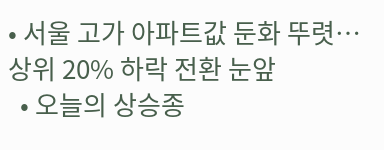• 서울 고가 아파트값 둔화 뚜렷⋯상위 20% 하락 전환 눈앞
  • 오늘의 상승종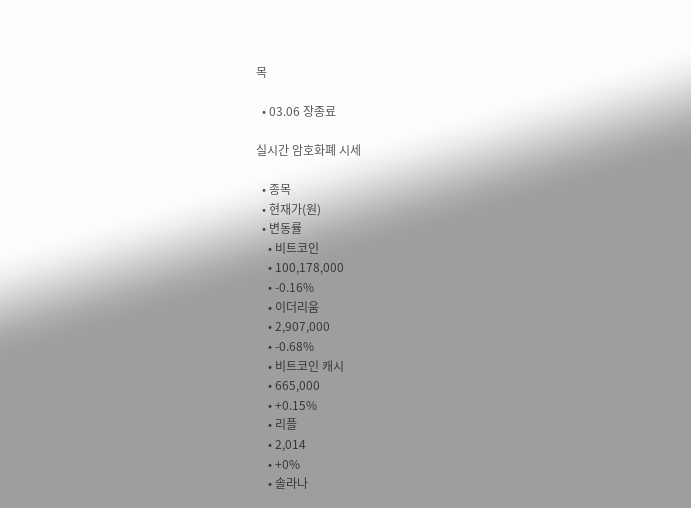목

  • 03.06 장종료

실시간 암호화폐 시세

  • 종목
  • 현재가(원)
  • 변동률
    • 비트코인
    • 100,178,000
    • -0.16%
    • 이더리움
    • 2,907,000
    • -0.68%
    • 비트코인 캐시
    • 665,000
    • +0.15%
    • 리플
    • 2,014
    • +0%
    • 솔라나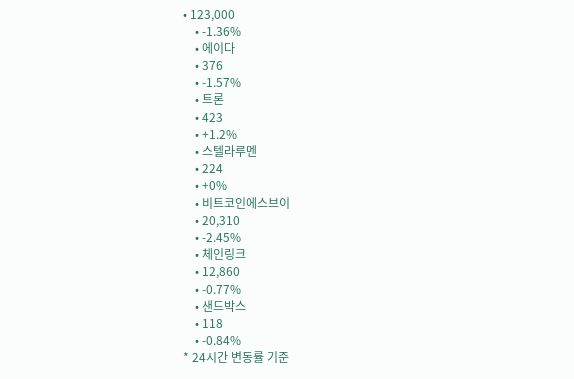• 123,000
    • -1.36%
    • 에이다
    • 376
    • -1.57%
    • 트론
    • 423
    • +1.2%
    • 스텔라루멘
    • 224
    • +0%
    • 비트코인에스브이
    • 20,310
    • -2.45%
    • 체인링크
    • 12,860
    • -0.77%
    • 샌드박스
    • 118
    • -0.84%
* 24시간 변동률 기준